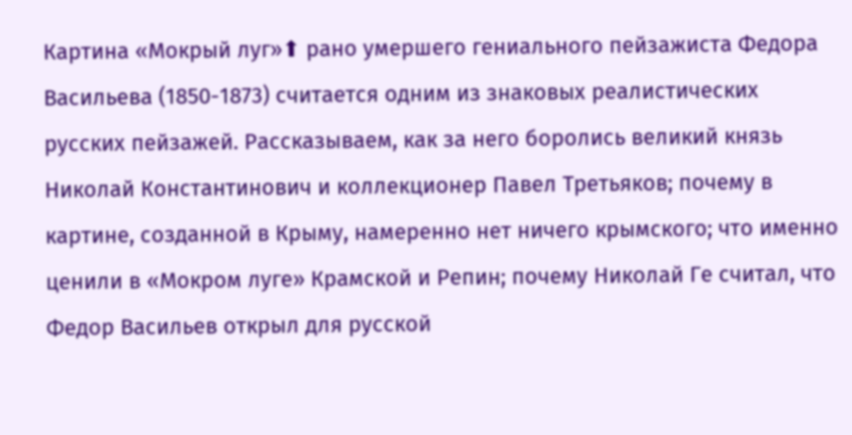Картина «Мокрый луг»⬆ рано умершего гениального пейзажиста Федора Васильева (1850-1873) считается одним из знаковых реалистических русских пейзажей. Рассказываем, как за него боролись великий князь Николай Константинович и коллекционер Павел Третьяков; почему в картине, созданной в Крыму, намеренно нет ничего крымского; что именно ценили в «Мокром луге» Крамской и Репин; почему Николай Ге считал, что Федор Васильев открыл для русской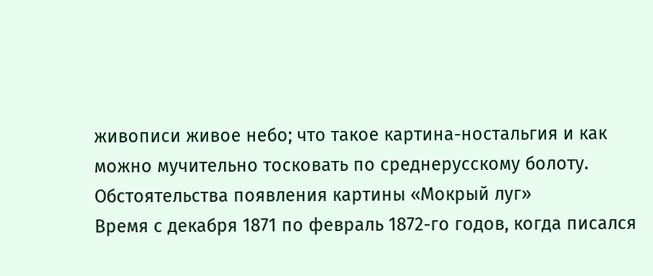живописи живое небо; что такое картина-ностальгия и как можно мучительно тосковать по среднерусскому болоту.
Обстоятельства появления картины «Мокрый луг»
Время с декабря 1871 по февраль 1872-го годов, когда писался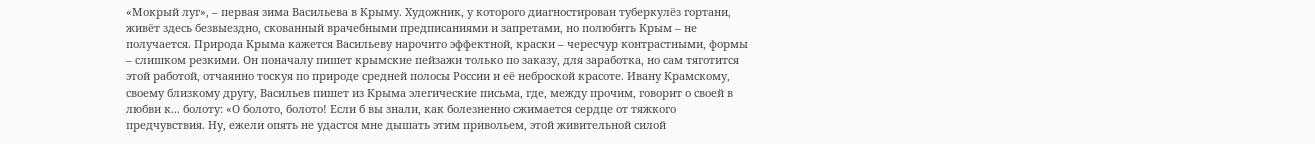«Мокрый луг», – первая зима Васильева в Крыму. Художник, у которого диагностирован туберкулёз гортани, живёт здесь безвыездно, скованный врачебными предписаниями и запретами, но полюбить Крым – не получается. Природа Крыма кажется Васильеву нарочито эффектной, краски – чересчур контрастными, формы – слишком резкими. Он поначалу пишет крымские пейзажи только по заказу, для заработка, но сам тяготится этой работой, отчаянно тоскуя по природе средней полосы России и её неброской красоте. Ивану Крамскому, своему близкому другу, Васильев пишет из Крыма элегические письма, где, между прочим, говорит о своей в любви к... болоту: «О болото, болото! Если б вы знали, как болезненно сжимается сердце от тяжкого предчувствия. Ну, ежели опять не удастся мне дышать этим привольем, этой живительной силой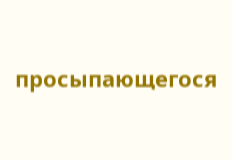просыпающегося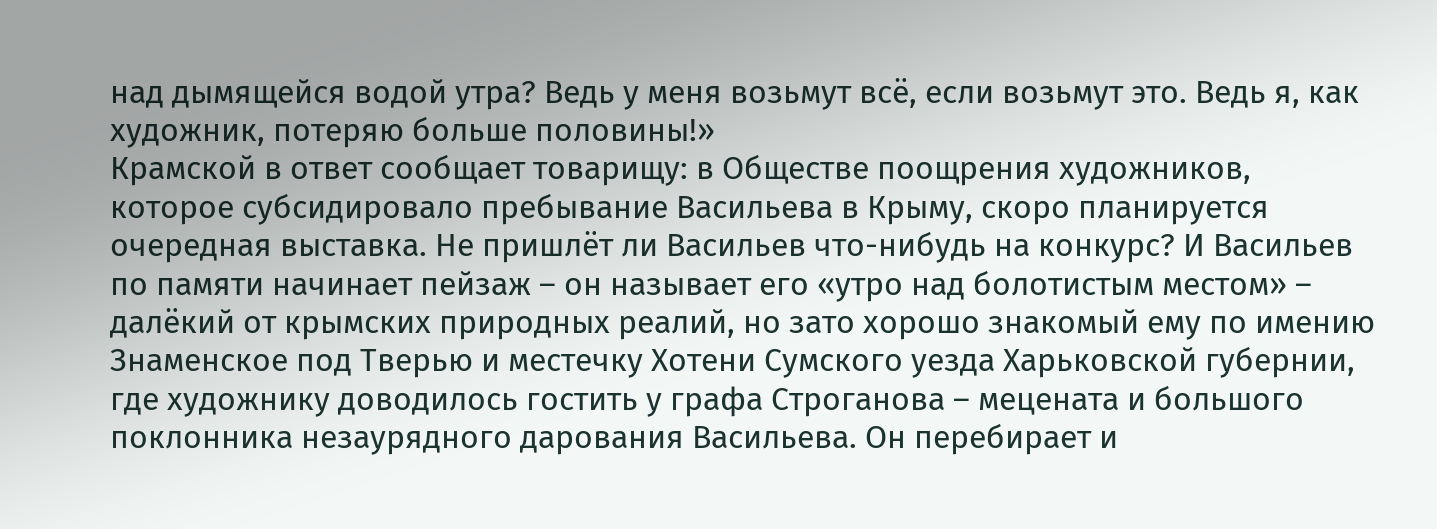над дымящейся водой утра? Ведь у меня возьмут всё, если возьмут это. Ведь я, как художник, потеряю больше половины!»
Крамской в ответ сообщает товарищу: в Обществе поощрения художников, которое субсидировало пребывание Васильева в Крыму, скоро планируется очередная выставка. Не пришлёт ли Васильев что-нибудь на конкурс? И Васильев по памяти начинает пейзаж – он называет его «утро над болотистым местом» – далёкий от крымских природных реалий, но зато хорошо знакомый ему по имению Знаменское под Тверью и местечку Хотени Сумского уезда Харьковской губернии, где художнику доводилось гостить у графа Строганова – мецената и большого поклонника незаурядного дарования Васильева. Он перебирает и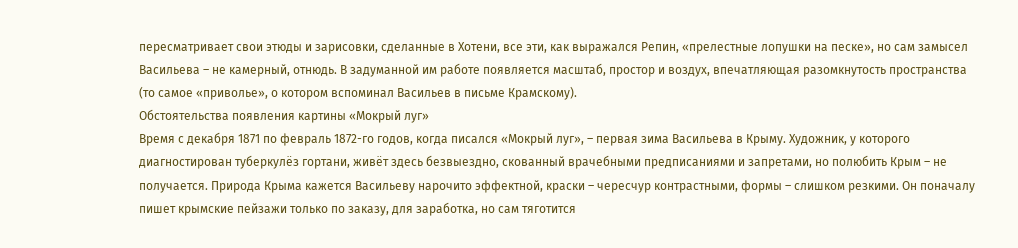пересматривает свои этюды и зарисовки, сделанные в Хотени, все эти, как выражался Репин, «прелестные лопушки на песке», но сам замысел Васильева – не камерный, отнюдь. В задуманной им работе появляется масштаб, простор и воздух, впечатляющая разомкнутость пространства (то самое «приволье», о котором вспоминал Васильев в письме Крамскому).
Обстоятельства появления картины «Мокрый луг»
Время с декабря 1871 по февраль 1872-го годов, когда писался «Мокрый луг», – первая зима Васильева в Крыму. Художник, у которого диагностирован туберкулёз гортани, живёт здесь безвыездно, скованный врачебными предписаниями и запретами, но полюбить Крым – не получается. Природа Крыма кажется Васильеву нарочито эффектной, краски – чересчур контрастными, формы – слишком резкими. Он поначалу пишет крымские пейзажи только по заказу, для заработка, но сам тяготится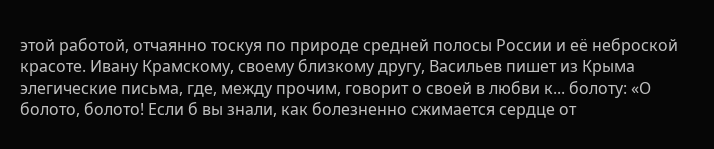этой работой, отчаянно тоскуя по природе средней полосы России и её неброской красоте. Ивану Крамскому, своему близкому другу, Васильев пишет из Крыма элегические письма, где, между прочим, говорит о своей в любви к... болоту: «О болото, болото! Если б вы знали, как болезненно сжимается сердце от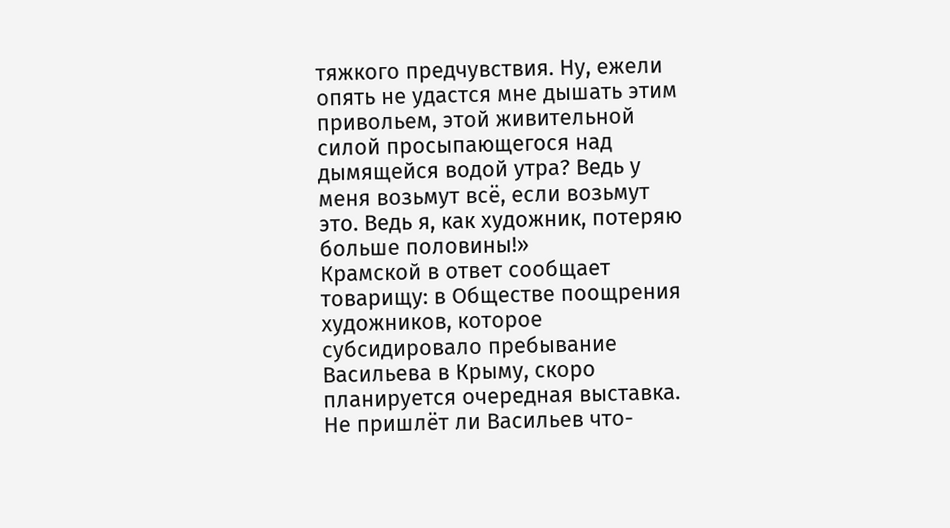тяжкого предчувствия. Ну, ежели опять не удастся мне дышать этим привольем, этой живительной силой просыпающегося над дымящейся водой утра? Ведь у меня возьмут всё, если возьмут это. Ведь я, как художник, потеряю больше половины!»
Крамской в ответ сообщает товарищу: в Обществе поощрения художников, которое субсидировало пребывание Васильева в Крыму, скоро планируется очередная выставка. Не пришлёт ли Васильев что-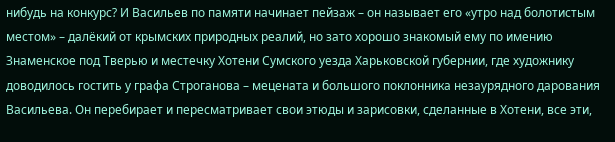нибудь на конкурс? И Васильев по памяти начинает пейзаж – он называет его «утро над болотистым местом» – далёкий от крымских природных реалий, но зато хорошо знакомый ему по имению Знаменское под Тверью и местечку Хотени Сумского уезда Харьковской губернии, где художнику доводилось гостить у графа Строганова – мецената и большого поклонника незаурядного дарования Васильева. Он перебирает и пересматривает свои этюды и зарисовки, сделанные в Хотени, все эти,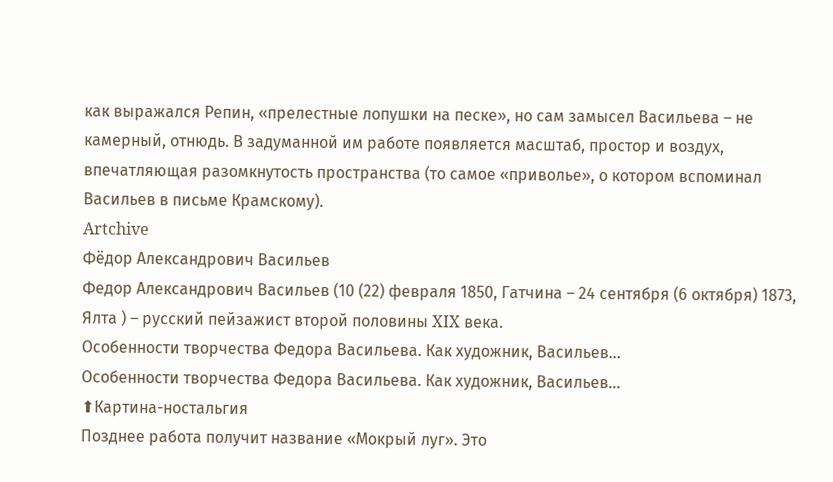как выражался Репин, «прелестные лопушки на песке», но сам замысел Васильева – не камерный, отнюдь. В задуманной им работе появляется масштаб, простор и воздух, впечатляющая разомкнутость пространства (то самое «приволье», о котором вспоминал Васильев в письме Крамскому).
Artchive
Фёдор Александрович Васильев
Федор Александрович Васильев (10 (22) февраля 1850, Гатчина – 24 сентября (6 октября) 1873, Ялта ) – русский пейзажист второй половины XIX века.
Особенности творчества Федора Васильева. Как художник, Васильев...
Особенности творчества Федора Васильева. Как художник, Васильев...
⬆Картина-ностальгия
Позднее работа получит название «Мокрый луг». Это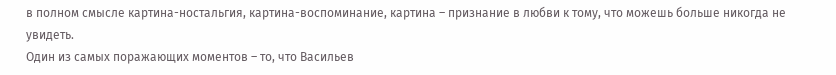в полном смысле картина-ностальгия, картина-воспоминание, картина – признание в любви к тому, что можешь больше никогда не увидеть.
Один из самых поражающих моментов – то, что Васильев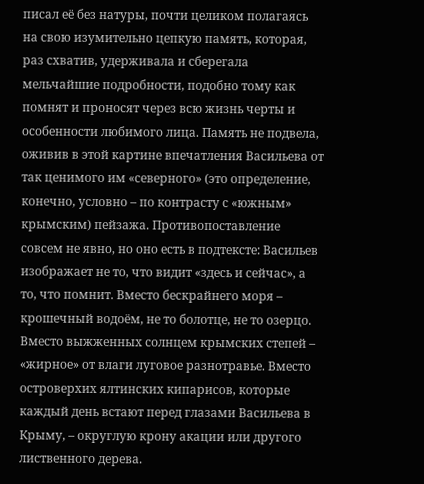писал её без натуры, почти целиком полагаясь на свою изумительно цепкую память, которая, раз схватив, удерживала и сберегала мельчайшие подробности, подобно тому как помнят и проносят через всю жизнь черты и особенности любимого лица. Память не подвела, оживив в этой картине впечатления Васильева от так ценимого им «северного» (это определение, конечно, условно – по контрасту с «южным» крымским) пейзажа. Противопоставление совсем не явно, но оно есть в подтексте: Васильев изображает не то, что видит «здесь и сейчас», а то, что помнит. Вместо бескрайнего моря – крошечный водоём, не то болотце, не то озерцо. Вместо выжженных солнцем крымских степей – «жирное» от влаги луговое разнотравье. Вместо островерхих ялтинских кипарисов, которые каждый день встают перед глазами Васильева в Крыму, – округлую крону акации или другого лиственного дерева.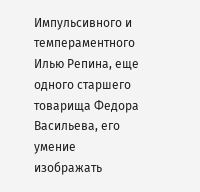Импульсивного и темпераментного Илью Репина, еще одного старшего товарища Федора Васильева, его умение изображать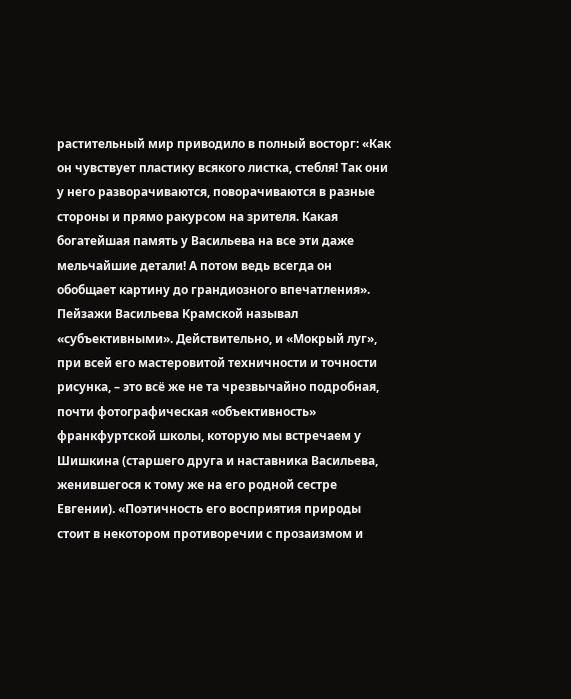растительный мир приводило в полный восторг: «Как он чувствует пластику всякого листка, стебля! Так они у него разворачиваются, поворачиваются в разные стороны и прямо ракурсом на зрителя. Какая богатейшая память у Васильева на все эти даже мельчайшие детали! А потом ведь всегда он обобщает картину до грандиозного впечатления».
Пейзажи Васильева Крамской называл «субъективными». Действительно, и «Мокрый луг», при всей его мастеровитой техничности и точности рисунка, – это всё же не та чрезвычайно подробная, почти фотографическая «объективность» франкфуртской школы, которую мы встречаем у Шишкина (старшего друга и наставника Васильева, женившегося к тому же на его родной сестре Евгении). «Поэтичность его восприятия природы стоит в некотором противоречии с прозаизмом и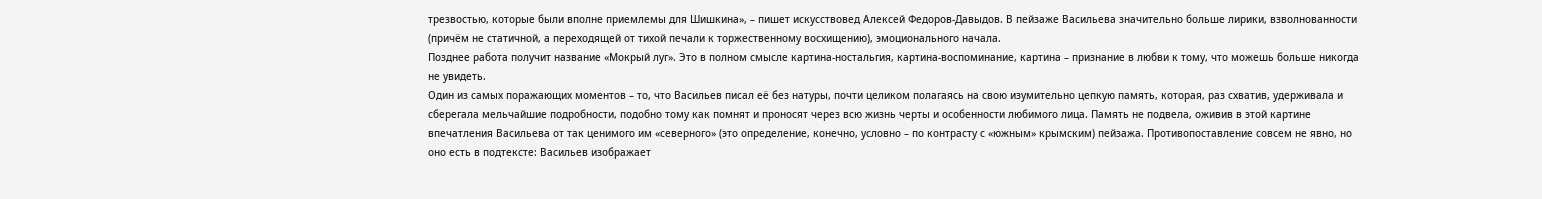трезвостью, которые были вполне приемлемы для Шишкина», – пишет искусствовед Алексей Федоров-Давыдов. В пейзаже Васильева значительно больше лирики, взволнованности (причём не статичной, а переходящей от тихой печали к торжественному восхищению), эмоционального начала.
Позднее работа получит название «Мокрый луг». Это в полном смысле картина-ностальгия, картина-воспоминание, картина – признание в любви к тому, что можешь больше никогда не увидеть.
Один из самых поражающих моментов – то, что Васильев писал её без натуры, почти целиком полагаясь на свою изумительно цепкую память, которая, раз схватив, удерживала и сберегала мельчайшие подробности, подобно тому как помнят и проносят через всю жизнь черты и особенности любимого лица. Память не подвела, оживив в этой картине впечатления Васильева от так ценимого им «северного» (это определение, конечно, условно – по контрасту с «южным» крымским) пейзажа. Противопоставление совсем не явно, но оно есть в подтексте: Васильев изображает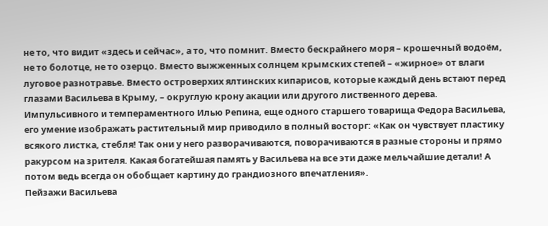не то, что видит «здесь и сейчас», а то, что помнит. Вместо бескрайнего моря – крошечный водоём, не то болотце, не то озерцо. Вместо выжженных солнцем крымских степей – «жирное» от влаги луговое разнотравье. Вместо островерхих ялтинских кипарисов, которые каждый день встают перед глазами Васильева в Крыму, – округлую крону акации или другого лиственного дерева.
Импульсивного и темпераментного Илью Репина, еще одного старшего товарища Федора Васильева, его умение изображать растительный мир приводило в полный восторг: «Как он чувствует пластику всякого листка, стебля! Так они у него разворачиваются, поворачиваются в разные стороны и прямо ракурсом на зрителя. Какая богатейшая память у Васильева на все эти даже мельчайшие детали! А потом ведь всегда он обобщает картину до грандиозного впечатления».
Пейзажи Васильева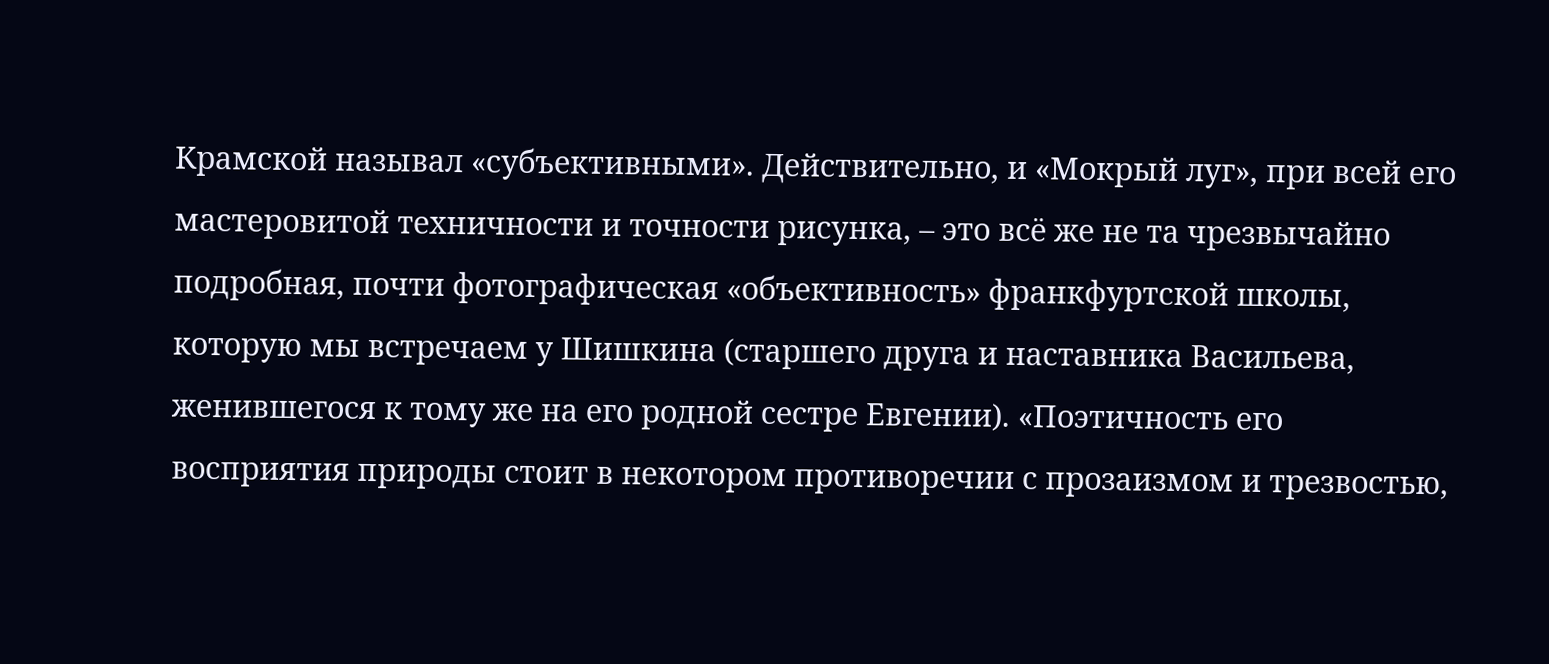Крамской называл «субъективными». Действительно, и «Мокрый луг», при всей его мастеровитой техничности и точности рисунка, – это всё же не та чрезвычайно подробная, почти фотографическая «объективность» франкфуртской школы, которую мы встречаем у Шишкина (старшего друга и наставника Васильева, женившегося к тому же на его родной сестре Евгении). «Поэтичность его восприятия природы стоит в некотором противоречии с прозаизмом и трезвостью,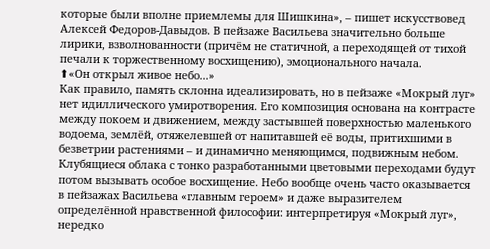которые были вполне приемлемы для Шишкина», – пишет искусствовед Алексей Федоров-Давыдов. В пейзаже Васильева значительно больше лирики, взволнованности (причём не статичной, а переходящей от тихой печали к торжественному восхищению), эмоционального начала.
⬆«Он открыл живое небо...»
Как правило, память склонна идеализировать, но в пейзаже «Мокрый луг» нет идиллического умиротворения. Его композиция основана на контрасте между покоем и движением, между застывшей поверхностью маленького водоема, землёй, отяжелевшей от напитавшей её воды, притихшими в безветрии растениями – и динамично меняющимся, подвижным небом. Клубящиеся облака с тонко разработанными цветовыми переходами будут потом вызывать особое восхищение. Небо вообще очень часто оказывается в пейзажах Васильева «главным героем» и даже выразителем определённой нравственной философии: интерпретируя «Мокрый луг», нередко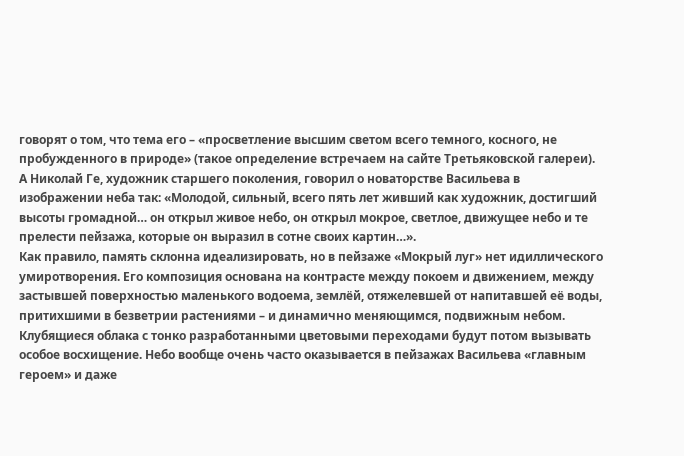говорят о том, что тема его – «просветление высшим светом всего темного, косного, не пробужденного в природе» (такое определение встречаем на сайте Третьяковской галереи). А Николай Ге, художник старшего поколения, говорил о новаторстве Васильева в изображении неба так: «Молодой, сильный, всего пять лет живший как художник, достигший высоты громадной… он открыл живое небо, он открыл мокрое, светлое, движущее небо и те прелести пейзажа, которые он выразил в сотне своих картин…».
Как правило, память склонна идеализировать, но в пейзаже «Мокрый луг» нет идиллического умиротворения. Его композиция основана на контрасте между покоем и движением, между застывшей поверхностью маленького водоема, землёй, отяжелевшей от напитавшей её воды, притихшими в безветрии растениями – и динамично меняющимся, подвижным небом. Клубящиеся облака с тонко разработанными цветовыми переходами будут потом вызывать особое восхищение. Небо вообще очень часто оказывается в пейзажах Васильева «главным героем» и даже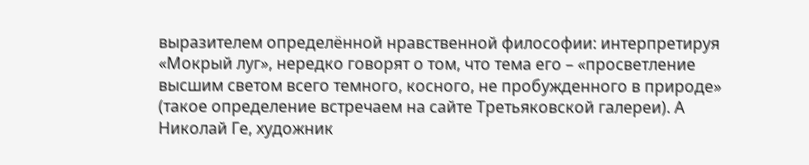выразителем определённой нравственной философии: интерпретируя «Мокрый луг», нередко говорят о том, что тема его – «просветление высшим светом всего темного, косного, не пробужденного в природе» (такое определение встречаем на сайте Третьяковской галереи). А Николай Ге, художник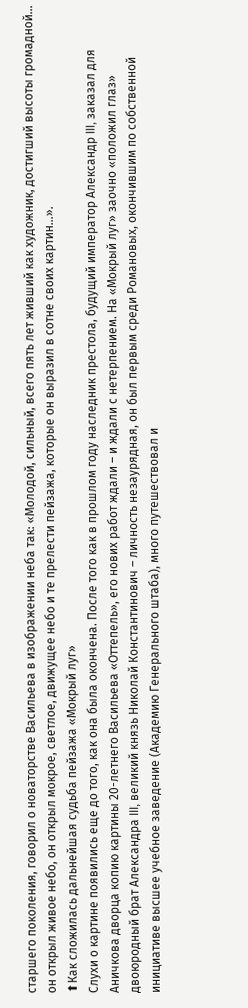старшего поколения, говорил о новаторстве Васильева в изображении неба так: «Молодой, сильный, всего пять лет живший как художник, достигший высоты громадной… он открыл живое небо, он открыл мокрое, светлое, движущее небо и те прелести пейзажа, которые он выразил в сотне своих картин…».
⬆Как сложилась дальнейшая судьба пейзажа «Мокрый луг»
Слухи о картине появились еще до того, как она была окончена. После того как в прошлом году наследник престола, будущий император Александр III, заказал для Аничкова дворца копию картины 20-летнего Васильева «Оттепель», его нових работ ждали – и ждали с нетерпением. На «Мокрый луг» заочно «положил глаз» двоюродный брат Александра III, великий князь Николай Константинович – личность незаурядная, он был первым среди Романовых, окончившим по собственной инициативе высшее учебное заведение (Академию Генерального штаба), много путешествовал и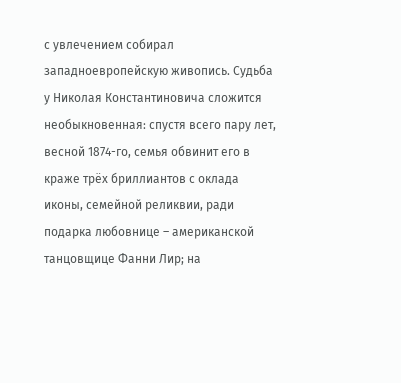с увлечением собирал западноевропейскую живопись. Судьба у Николая Константиновича сложится необыкновенная: спустя всего пару лет, весной 1874-го, семья обвинит его в краже трёх бриллиантов с оклада иконы, семейной реликвии, ради подарка любовнице – американской танцовщице Фанни Лир; на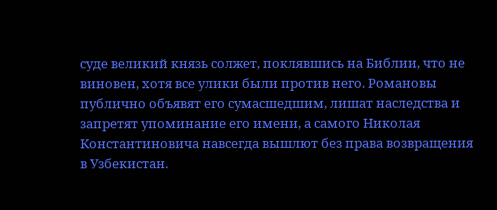суде великий князь солжет, поклявшись на Библии, что не виновен, хотя все улики были против него. Романовы публично объявят его сумасшедшим, лишат наследства и запретят упоминание его имени, а самого Николая Константиновича навсегда вышлют без права возвращения в Узбекистан.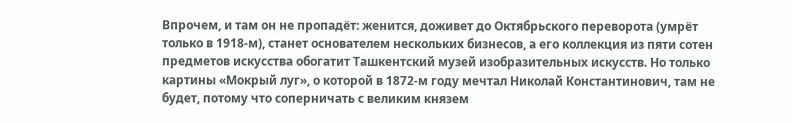Впрочем, и там он не пропадёт: женится, доживет до Октябрьского переворота (умрёт только в 1918-м), станет основателем нескольких бизнесов, а его коллекция из пяти сотен предметов искусства обогатит Ташкентский музей изобразительных искусств. Но только картины «Мокрый луг», о которой в 1872-м году мечтал Николай Константинович, там не будет, потому что соперничать с великим князем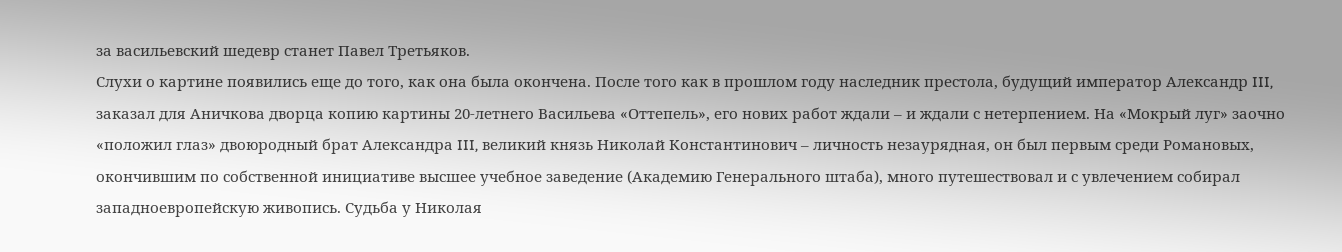за васильевский шедевр станет Павел Третьяков.
Слухи о картине появились еще до того, как она была окончена. После того как в прошлом году наследник престола, будущий император Александр III, заказал для Аничкова дворца копию картины 20-летнего Васильева «Оттепель», его нових работ ждали – и ждали с нетерпением. На «Мокрый луг» заочно «положил глаз» двоюродный брат Александра III, великий князь Николай Константинович – личность незаурядная, он был первым среди Романовых, окончившим по собственной инициативе высшее учебное заведение (Академию Генерального штаба), много путешествовал и с увлечением собирал западноевропейскую живопись. Судьба у Николая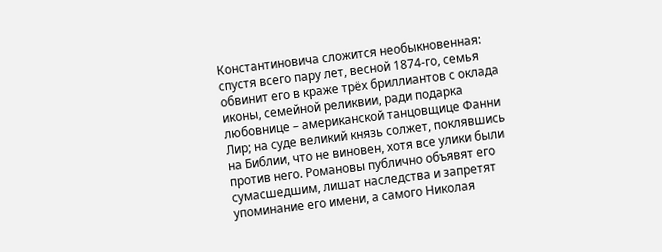Константиновича сложится необыкновенная: спустя всего пару лет, весной 1874-го, семья обвинит его в краже трёх бриллиантов с оклада иконы, семейной реликвии, ради подарка любовнице – американской танцовщице Фанни Лир; на суде великий князь солжет, поклявшись на Библии, что не виновен, хотя все улики были против него. Романовы публично объявят его сумасшедшим, лишат наследства и запретят упоминание его имени, а самого Николая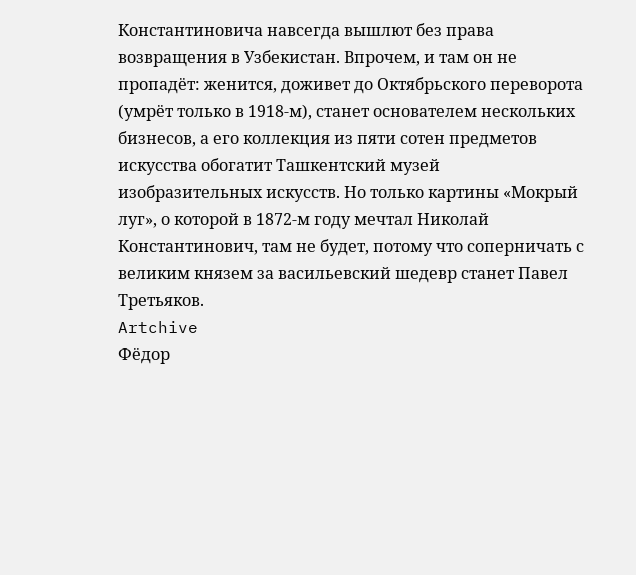Константиновича навсегда вышлют без права возвращения в Узбекистан. Впрочем, и там он не пропадёт: женится, доживет до Октябрьского переворота (умрёт только в 1918-м), станет основателем нескольких бизнесов, а его коллекция из пяти сотен предметов искусства обогатит Ташкентский музей изобразительных искусств. Но только картины «Мокрый луг», о которой в 1872-м году мечтал Николай Константинович, там не будет, потому что соперничать с великим князем за васильевский шедевр станет Павел Третьяков.
Artchive
Фёдор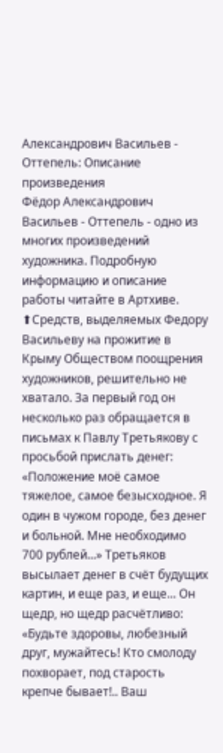Александрович Васильев - Оттепель: Описание произведения
Фёдор Александрович Васильев - Оттепель - одно из многих произведений художника. Подробную информацию и описание работы читайте в Артхиве.
⬆Средств, выделяемых Федору Васильеву на прожитие в Крыму Обществом поощрения художников, решительно не хватало. За первый год он несколько раз обращается в письмах к Павлу Третьякову с просьбой прислать денег: «Положение моё самое тяжелое, самое безысходное. Я один в чужом городе, без денег и больной. Мне необходимо 700 рублей...» Третьяков высылает денег в счёт будущих картин, и еще раз, и еще... Он щедр, но щедр расчётливо: «Будьте здоровы, любезный друг, мужайтесь! Кто смолоду похворает, под старость крепче бывает!.. Ваш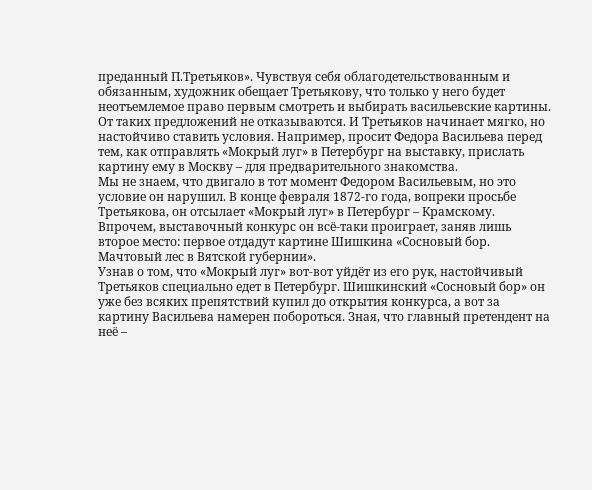преданный П.Третьяков». Чувствуя себя облагодетельствованным и обязанным, художник обещает Третьякову, что только у него будет неотъемлемое право первым смотреть и выбирать васильевские картины. От таких предложений не отказываются. И Третьяков начинает мягко, но настойчиво ставить условия. Например, просит Федора Васильева перед тем, как отправлять «Мокрый луг» в Петербург на выставку, прислать картину ему в Москву – для предварительного знакомства.
Мы не знаем, что двигало в тот момент Федором Васильевым, но это условие он нарушил. В конце февраля 1872-го года, вопреки просьбе Третьякова, он отсылает «Мокрый луг» в Петербург – Крамскому. Впрочем, выставочный конкурс он всё-таки проиграет, заняв лишь второе место: первое отдадут картине Шишкина «Сосновый бор. Мачтовый лес в Вятской губернии».
Узнав о том, что «Мокрый луг» вот-вот уйдёт из его рук, настойчивый Третьяков специально едет в Петербург. Шишкинский «Сосновый бор» он уже без всяких препятствий купил до открытия конкурса, а вот за картину Васильева намерен побороться. Зная, что главный претендент на неё –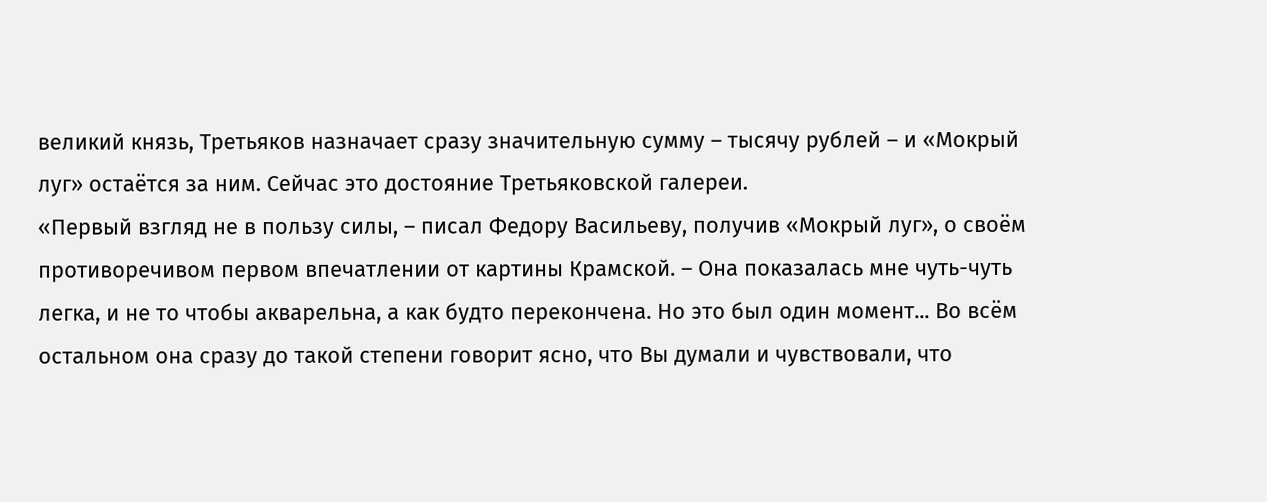великий князь, Третьяков назначает сразу значительную сумму – тысячу рублей – и «Мокрый луг» остаётся за ним. Сейчас это достояние Третьяковской галереи.
«Первый взгляд не в пользу силы, – писал Федору Васильеву, получив «Мокрый луг», о своём противоречивом первом впечатлении от картины Крамской. – Она показалась мне чуть-чуть легка, и не то чтобы акварельна, а как будто перекончена. Но это был один момент... Во всём остальном она сразу до такой степени говорит ясно, что Вы думали и чувствовали, что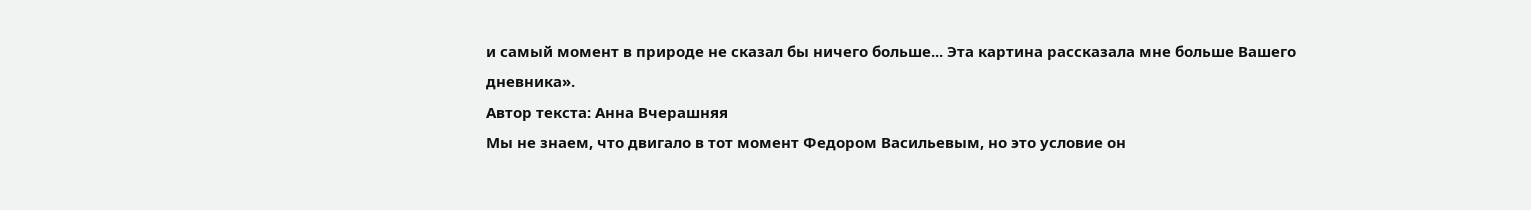и самый момент в природе не сказал бы ничего больше... Эта картина рассказала мне больше Вашего дневника».
Автор текста: Анна Вчерашняя
Мы не знаем, что двигало в тот момент Федором Васильевым, но это условие он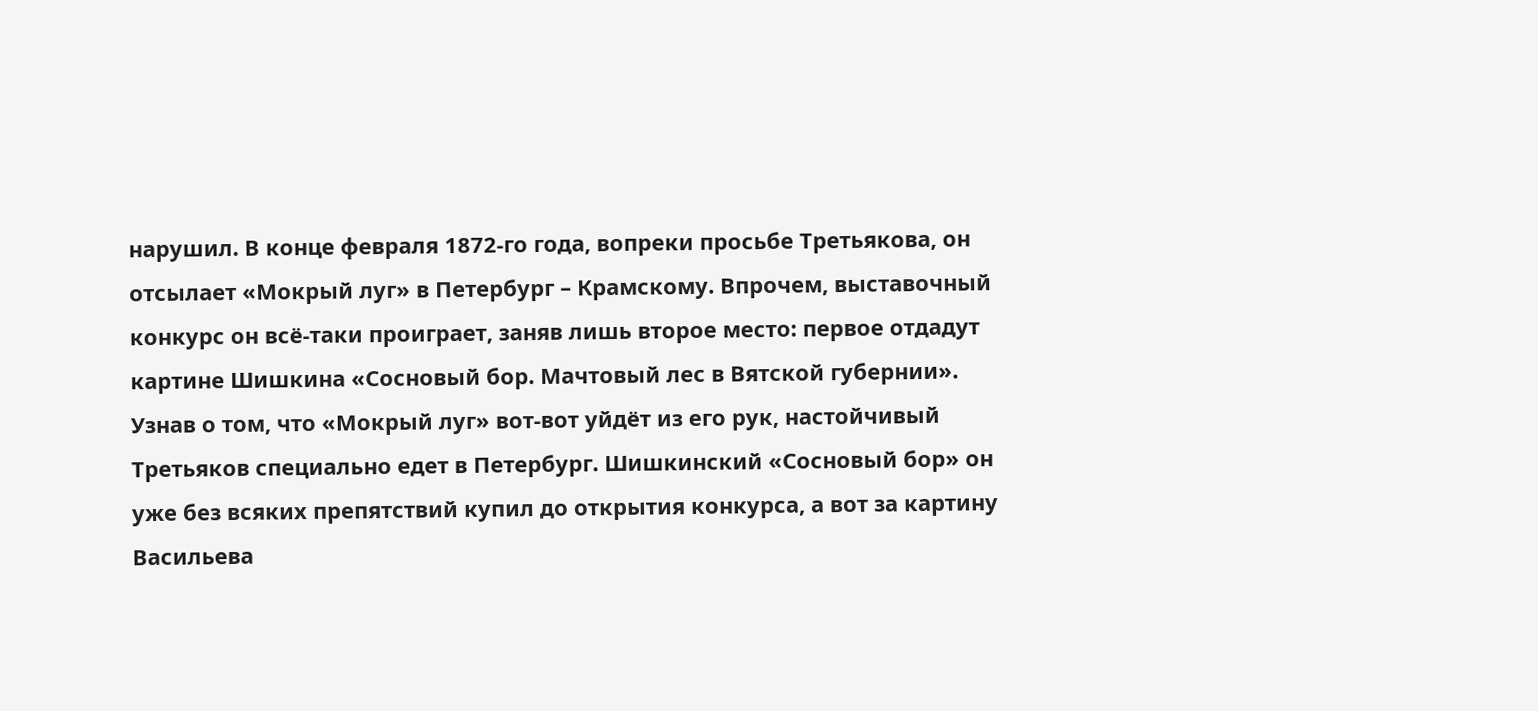нарушил. В конце февраля 1872-го года, вопреки просьбе Третьякова, он отсылает «Мокрый луг» в Петербург – Крамскому. Впрочем, выставочный конкурс он всё-таки проиграет, заняв лишь второе место: первое отдадут картине Шишкина «Сосновый бор. Мачтовый лес в Вятской губернии».
Узнав о том, что «Мокрый луг» вот-вот уйдёт из его рук, настойчивый Третьяков специально едет в Петербург. Шишкинский «Сосновый бор» он уже без всяких препятствий купил до открытия конкурса, а вот за картину Васильева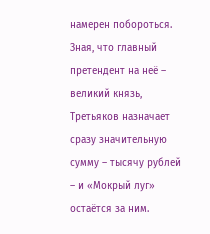намерен побороться. Зная, что главный претендент на неё – великий князь, Третьяков назначает сразу значительную сумму – тысячу рублей – и «Мокрый луг» остаётся за ним.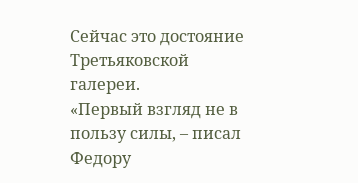Сейчас это достояние Третьяковской галереи.
«Первый взгляд не в пользу силы, – писал Федору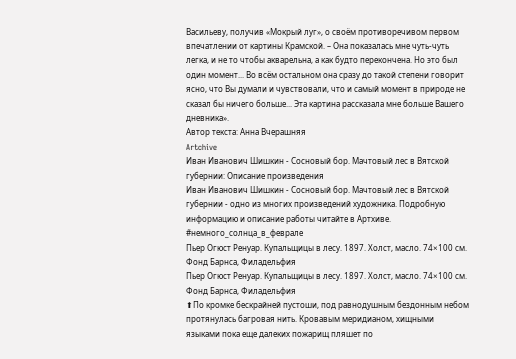Васильеву, получив «Мокрый луг», о своём противоречивом первом впечатлении от картины Крамской. – Она показалась мне чуть-чуть легка, и не то чтобы акварельна, а как будто перекончена. Но это был один момент... Во всём остальном она сразу до такой степени говорит ясно, что Вы думали и чувствовали, что и самый момент в природе не сказал бы ничего больше... Эта картина рассказала мне больше Вашего дневника».
Автор текста: Анна Вчерашняя
Artchive
Иван Иванович Шишкин - Сосновый бор. Мачтовый лес в Вятской губернии: Описание произведения
Иван Иванович Шишкин - Сосновый бор. Мачтовый лес в Вятской губернии - одно из многих произведений художника. Подробную информацию и описание работы читайте в Артхиве.
#немного_солнца_в_феврале
Пьер Огюст Ренуар. Купальщицы в лесу. 1897. Холст, масло. 74×100 см. Фонд Барнса, Филадельфия
Пьер Огюст Ренуар. Купальщицы в лесу. 1897. Холст, масло. 74×100 см. Фонд Барнса, Филадельфия
⬆По кромке бескрайней пустоши, под равнодушным бездонным небом протянулась багровая нить. Кровавым меридианом, хищными языками пока еще далеких пожарищ пляшет по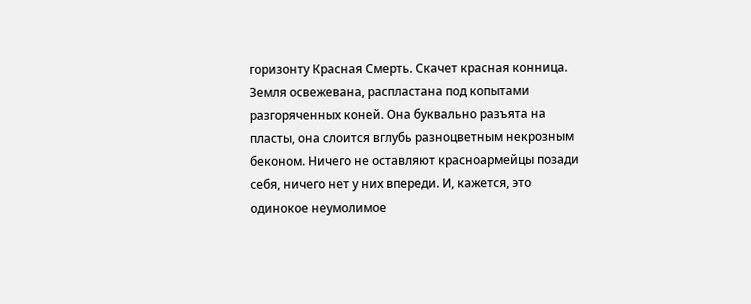горизонту Красная Смерть. Скачет красная конница.
Земля освежевана, распластана под копытами разгоряченных коней. Она буквально разъята на пласты, она слоится вглубь разноцветным некрозным беконом. Ничего не оставляют красноармейцы позади себя, ничего нет у них впереди. И, кажется, это одинокое неумолимое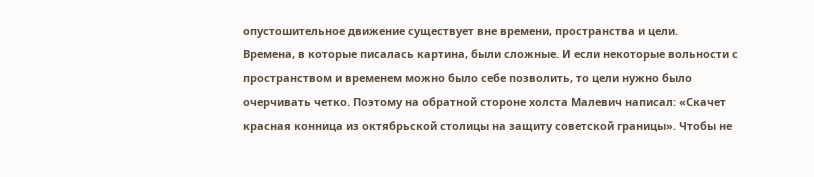опустошительное движение существует вне времени, пространства и цели.
Времена, в которые писалась картина, были сложные. И если некоторые вольности с пространством и временем можно было себе позволить, то цели нужно было очерчивать четко. Поэтому на обратной стороне холста Малевич написал: «Скачет красная конница из октябрьской столицы на защиту советской границы». Чтобы не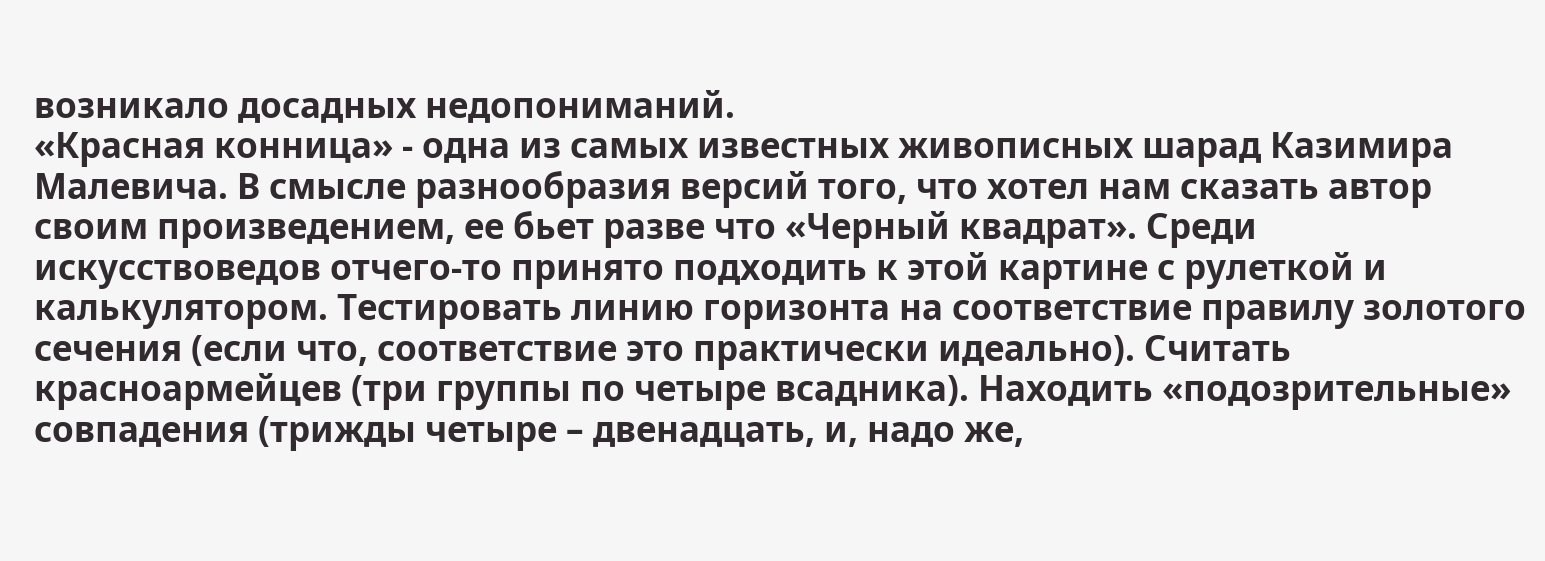возникало досадных недопониманий.
«Красная конница» - одна из самых известных живописных шарад Казимира Малевича. В смысле разнообразия версий того, что хотел нам сказать автор своим произведением, ее бьет разве что «Черный квадрат». Среди искусствоведов отчего-то принято подходить к этой картине с рулеткой и калькулятором. Тестировать линию горизонта на соответствие правилу золотого сечения (если что, соответствие это практически идеально). Считать красноармейцев (три группы по четыре всадника). Находить «подозрительные» совпадения (трижды четыре – двенадцать, и, надо же,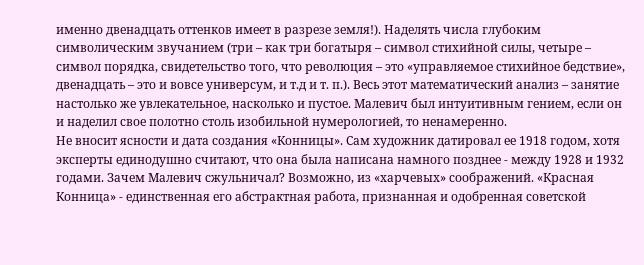именно двенадцать оттенков имеет в разрезе земля!). Наделять числа глубоким символическим звучанием (три – как три богатыря – символ стихийной силы, четыре – символ порядка, свидетельство того, что революция – это «управляемое стихийное бедствие», двенадцать – это и вовсе универсум, и т.д и т. п.). Весь этот математический анализ – занятие настолько же увлекательное, насколько и пустое. Малевич был интуитивным гением, если он и наделил свое полотно столь изобильной нумерологией, то ненамеренно.
Не вносит ясности и дата создания «Конницы». Сам художник датировал ее 1918 годом, хотя эксперты единодушно считают, что она была написана намного позднее - между 1928 и 1932 годами. Зачем Малевич сжульничал? Возможно, из «харчевых» соображений. «Красная Конница» - единственная его абстрактная работа, признанная и одобренная советской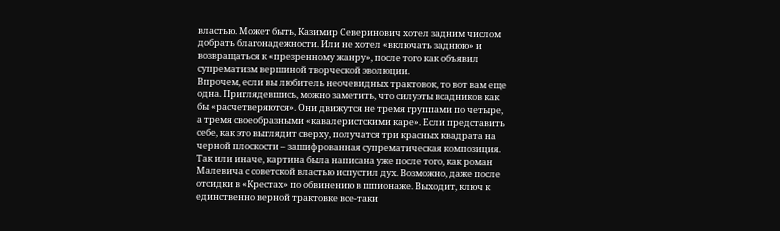властью. Может быть, Казимир Северинович хотел задним числом добрать благонадежности. Или не хотел «включать заднюю» и возвращаться к «презренному жанру», после того как объявил супрематизм вершиной творческой эволюции.
Впрочем, если вы любитель неочевидных трактовок, то вот вам еще одна. Приглядевшись, можно заметить, что силуэты всадников как бы «расчетверяются». Они движутся не тремя группами по четыре, а тремя своеобразными «кавалеристскими каре». Если представить себе, как это выглядит сверху, получатся три красных квадрата на черной плоскости – зашифрованная супрематическая композиция.
Так или иначе, картина была написана уже после того, как роман Малевича с советской властью испустил дух. Возможно, даже после отсидки в «Крестах» по обвинению в шпионаже. Выходит, ключ к единственно верной трактовке все-таки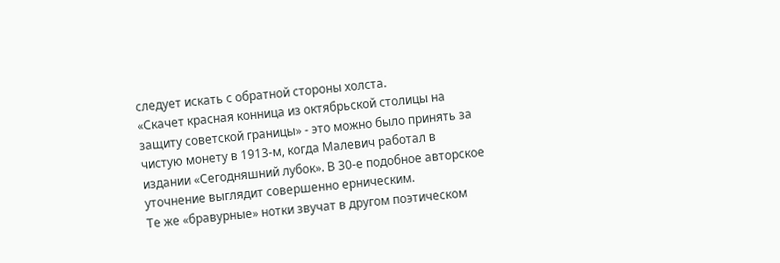следует искать с обратной стороны холста.
«Скачет красная конница из октябрьской столицы на защиту советской границы» - это можно было принять за чистую монету в 1913-м, когда Малевич работал в издании «Сегодняшний лубок». В 30-е подобное авторское уточнение выглядит совершенно ерническим.
Те же «бравурные» нотки звучат в другом поэтическом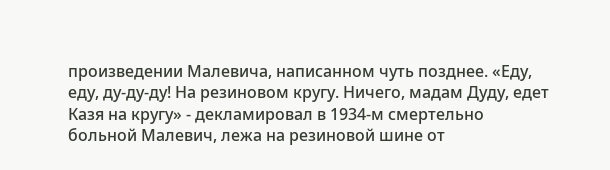произведении Малевича, написанном чуть позднее. «Еду, еду, ду-ду-ду! На резиновом кругу. Ничего, мадам Дуду, едет Казя на кругу» - декламировал в 1934-м смертельно больной Малевич, лежа на резиновой шине от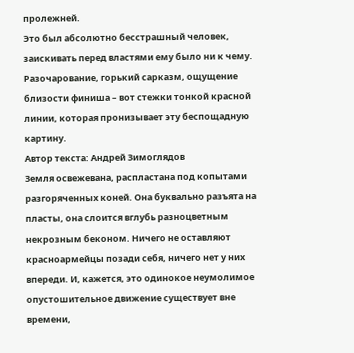пролежней.
Это был абсолютно бесстрашный человек, заискивать перед властями ему было ни к чему. Разочарование, горький сарказм, ощущение близости финиша – вот стежки тонкой красной линии, которая пронизывает эту беспощадную картину.
Автор текста: Андрей Зимоглядов
Земля освежевана, распластана под копытами разгоряченных коней. Она буквально разъята на пласты, она слоится вглубь разноцветным некрозным беконом. Ничего не оставляют красноармейцы позади себя, ничего нет у них впереди. И, кажется, это одинокое неумолимое опустошительное движение существует вне времени,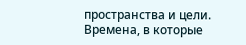пространства и цели.
Времена, в которые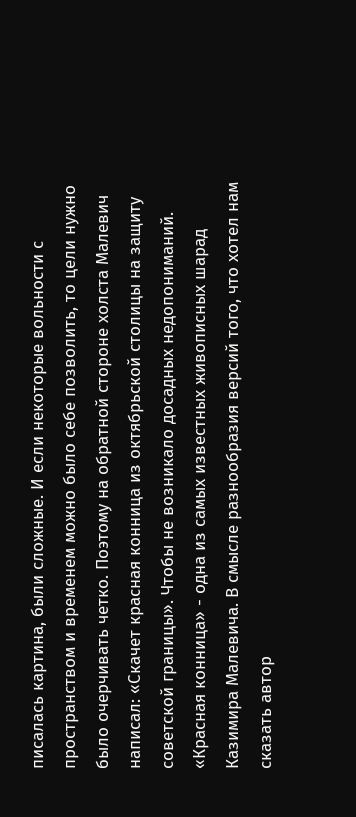писалась картина, были сложные. И если некоторые вольности с пространством и временем можно было себе позволить, то цели нужно было очерчивать четко. Поэтому на обратной стороне холста Малевич написал: «Скачет красная конница из октябрьской столицы на защиту советской границы». Чтобы не возникало досадных недопониманий.
«Красная конница» - одна из самых известных живописных шарад Казимира Малевича. В смысле разнообразия версий того, что хотел нам сказать автор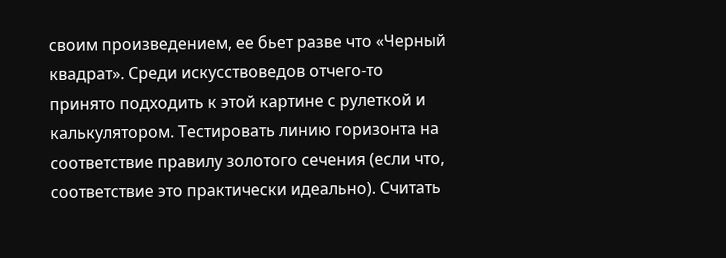своим произведением, ее бьет разве что «Черный квадрат». Среди искусствоведов отчего-то принято подходить к этой картине с рулеткой и калькулятором. Тестировать линию горизонта на соответствие правилу золотого сечения (если что, соответствие это практически идеально). Считать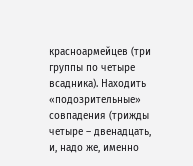красноармейцев (три группы по четыре всадника). Находить «подозрительные» совпадения (трижды четыре – двенадцать, и, надо же, именно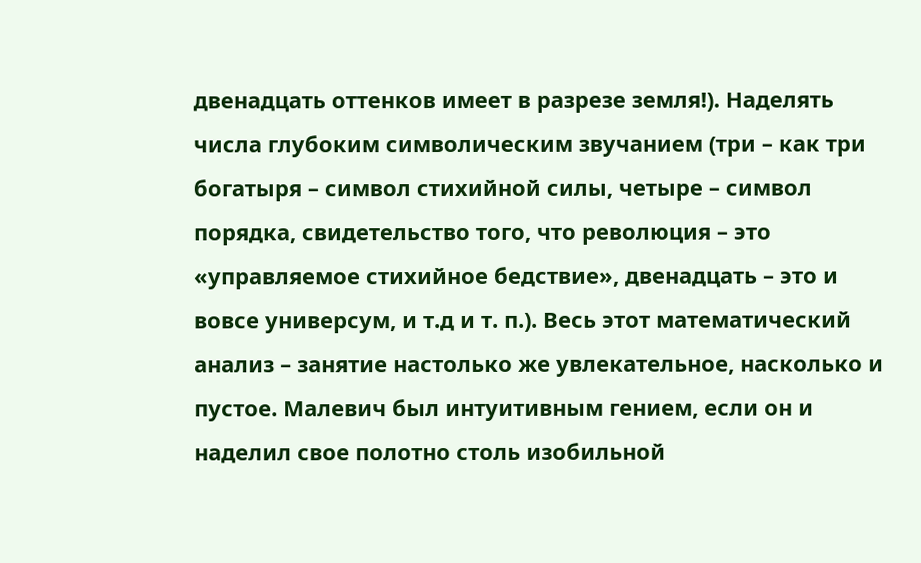двенадцать оттенков имеет в разрезе земля!). Наделять числа глубоким символическим звучанием (три – как три богатыря – символ стихийной силы, четыре – символ порядка, свидетельство того, что революция – это «управляемое стихийное бедствие», двенадцать – это и вовсе универсум, и т.д и т. п.). Весь этот математический анализ – занятие настолько же увлекательное, насколько и пустое. Малевич был интуитивным гением, если он и наделил свое полотно столь изобильной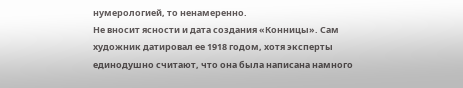нумерологией, то ненамеренно.
Не вносит ясности и дата создания «Конницы». Сам художник датировал ее 1918 годом, хотя эксперты единодушно считают, что она была написана намного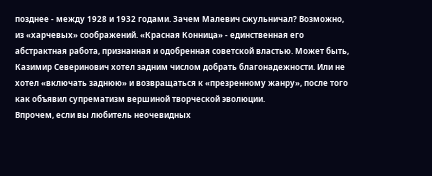позднее - между 1928 и 1932 годами. Зачем Малевич сжульничал? Возможно, из «харчевых» соображений. «Красная Конница» - единственная его абстрактная работа, признанная и одобренная советской властью. Может быть, Казимир Северинович хотел задним числом добрать благонадежности. Или не хотел «включать заднюю» и возвращаться к «презренному жанру», после того как объявил супрематизм вершиной творческой эволюции.
Впрочем, если вы любитель неочевидных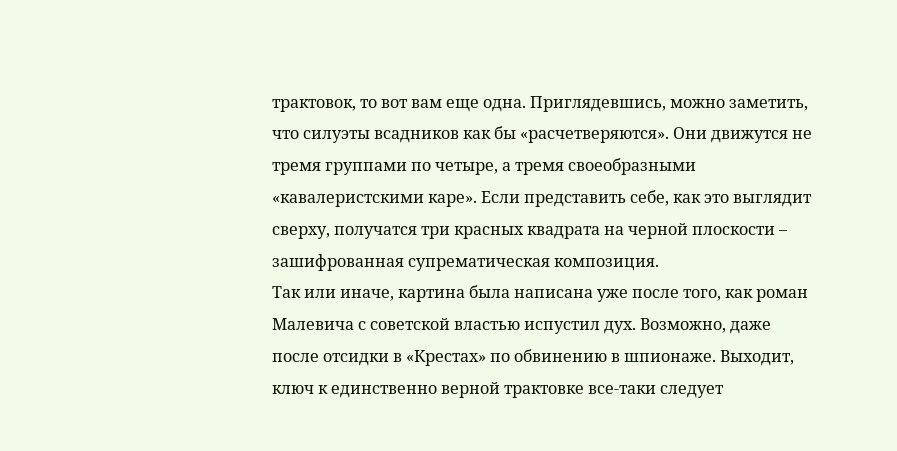трактовок, то вот вам еще одна. Приглядевшись, можно заметить, что силуэты всадников как бы «расчетверяются». Они движутся не тремя группами по четыре, а тремя своеобразными «кавалеристскими каре». Если представить себе, как это выглядит сверху, получатся три красных квадрата на черной плоскости – зашифрованная супрематическая композиция.
Так или иначе, картина была написана уже после того, как роман Малевича с советской властью испустил дух. Возможно, даже после отсидки в «Крестах» по обвинению в шпионаже. Выходит, ключ к единственно верной трактовке все-таки следует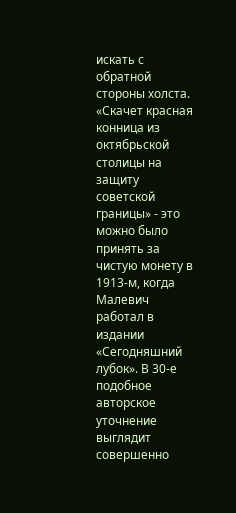искать с обратной стороны холста.
«Скачет красная конница из октябрьской столицы на защиту советской границы» - это можно было принять за чистую монету в 1913-м, когда Малевич работал в издании «Сегодняшний лубок». В 30-е подобное авторское уточнение выглядит совершенно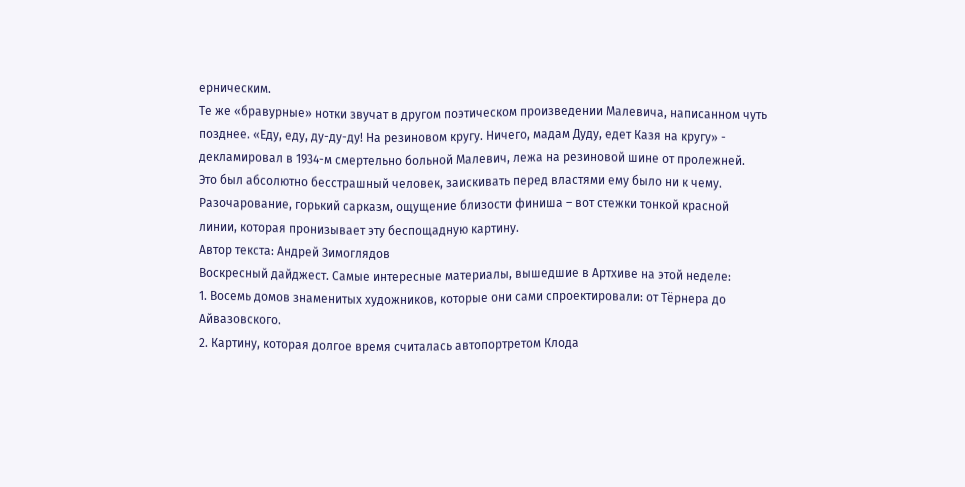ерническим.
Те же «бравурные» нотки звучат в другом поэтическом произведении Малевича, написанном чуть позднее. «Еду, еду, ду-ду-ду! На резиновом кругу. Ничего, мадам Дуду, едет Казя на кругу» - декламировал в 1934-м смертельно больной Малевич, лежа на резиновой шине от пролежней.
Это был абсолютно бесстрашный человек, заискивать перед властями ему было ни к чему. Разочарование, горький сарказм, ощущение близости финиша – вот стежки тонкой красной линии, которая пронизывает эту беспощадную картину.
Автор текста: Андрей Зимоглядов
Воскресный дайджест. Самые интересные материалы, вышедшие в Артхиве на этой неделе:
1. Восемь домов знаменитых художников, которые они сами спроектировали: от Тёрнера до Айвазовского.
2. Картину, которая долгое время считалась автопортретом Клода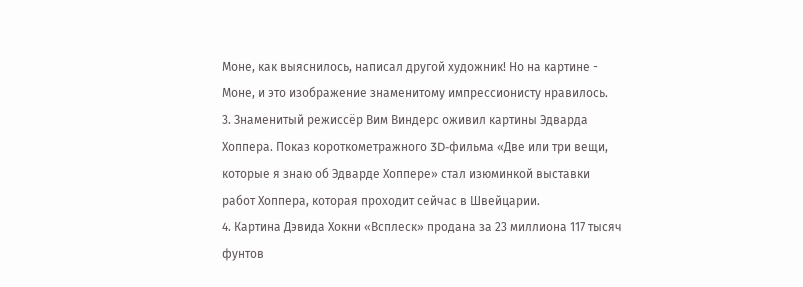Моне, как выяснилось, написал другой художник! Но на картине - Моне, и это изображение знаменитому импрессионисту нравилось.
3. Знаменитый режиссёр Вим Виндерс оживил картины Эдварда Хоппера. Показ короткометражного 3D-фильма «Две или три вещи, которые я знаю об Эдварде Хоппере» стал изюминкой выставки работ Хоппера, которая проходит сейчас в Швейцарии.
4. Картина Дэвида Хокни «Всплеск» продана за 23 миллиона 117 тысяч фунтов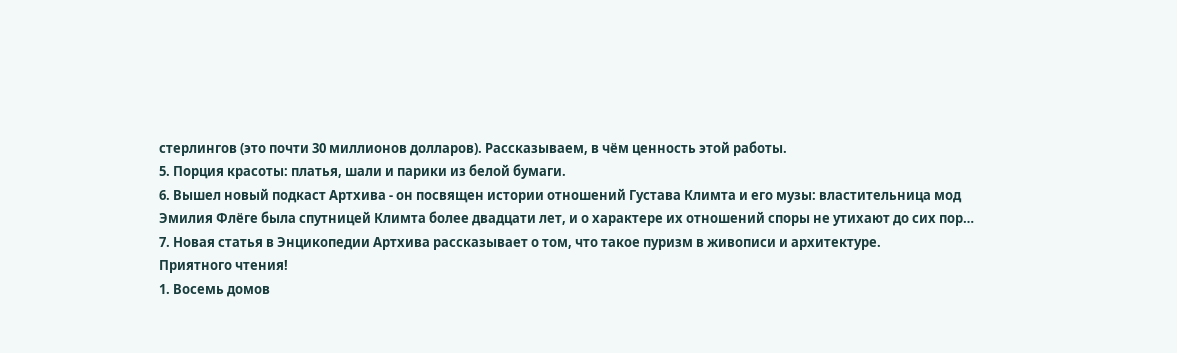стерлингов (это почти 30 миллионов долларов). Рассказываем, в чём ценность этой работы.
5. Порция красоты: платья, шали и парики из белой бумаги.
6. Вышел новый подкаст Артхива - он посвящен истории отношений Густава Климта и его музы: властительница мод Эмилия Флёге была спутницей Климта более двадцати лет, и о характере их отношений споры не утихают до сих пор…
7. Новая статья в Энцикопедии Артхива рассказывает о том, что такое пуризм в живописи и архитектуре.
Приятного чтения!
1. Восемь домов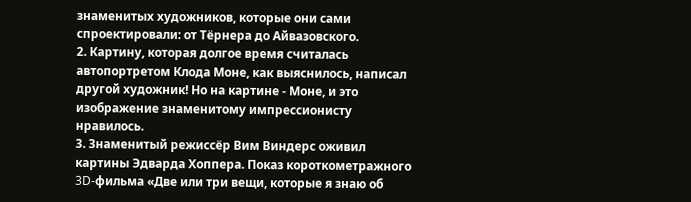знаменитых художников, которые они сами спроектировали: от Тёрнера до Айвазовского.
2. Картину, которая долгое время считалась автопортретом Клода Моне, как выяснилось, написал другой художник! Но на картине - Моне, и это изображение знаменитому импрессионисту нравилось.
3. Знаменитый режиссёр Вим Виндерс оживил картины Эдварда Хоппера. Показ короткометражного 3D-фильма «Две или три вещи, которые я знаю об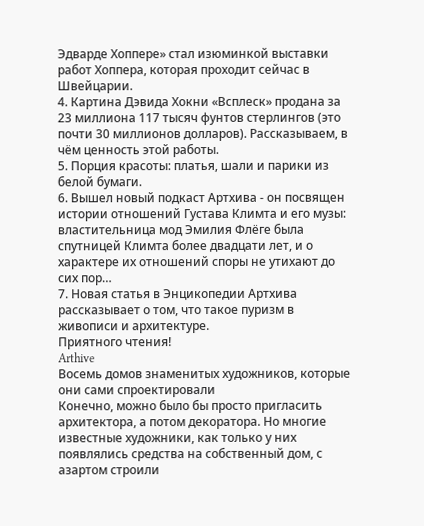Эдварде Хоппере» стал изюминкой выставки работ Хоппера, которая проходит сейчас в Швейцарии.
4. Картина Дэвида Хокни «Всплеск» продана за 23 миллиона 117 тысяч фунтов стерлингов (это почти 30 миллионов долларов). Рассказываем, в чём ценность этой работы.
5. Порция красоты: платья, шали и парики из белой бумаги.
6. Вышел новый подкаст Артхива - он посвящен истории отношений Густава Климта и его музы: властительница мод Эмилия Флёге была спутницей Климта более двадцати лет, и о характере их отношений споры не утихают до сих пор…
7. Новая статья в Энцикопедии Артхива рассказывает о том, что такое пуризм в живописи и архитектуре.
Приятного чтения!
Arthive
Восемь домов знаменитых художников, которые они сами спроектировали
Конечно, можно было бы просто пригласить архитектора, а потом декоратора. Но многие известные художники, как только у них появлялись средства на собственный дом, с азартом строили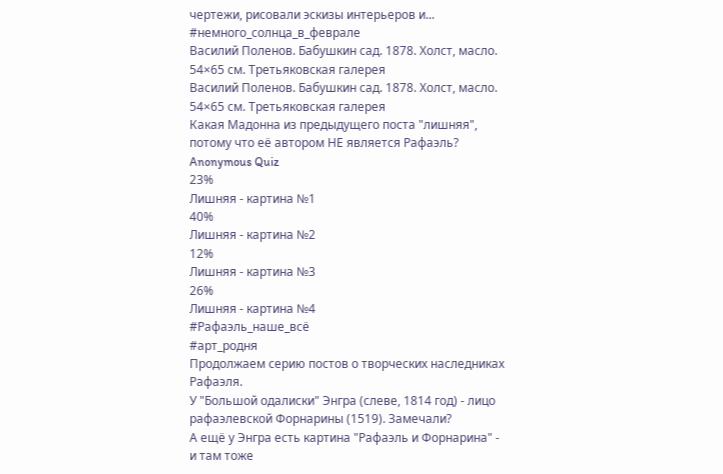чертежи, рисовали эскизы интерьеров и...
#немного_солнца_в_феврале
Василий Поленов. Бабушкин сад. 1878. Холст, масло. 54×65 см. Третьяковская галерея
Василий Поленов. Бабушкин сад. 1878. Холст, масло. 54×65 см. Третьяковская галерея
Какая Мадонна из предыдущего поста "лишняя", потому что её автором НЕ является Рафаэль?
Anonymous Quiz
23%
Лишняя - картина №1
40%
Лишняя - картина №2
12%
Лишняя - картина №3
26%
Лишняя - картина №4
#Рафаэль_наше_всё
#арт_родня
Продолжаем серию постов о творческих наследниках Рафаэля.
У "Большой одалиски" Энгра (слеве, 1814 год) - лицо рафаэлевской Форнарины (1519). Замечали?
А ещё у Энгра есть картина "Рафаэль и Форнарина" - и там тоже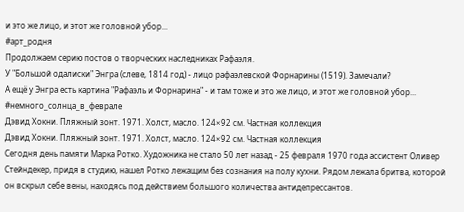и это же лицо, и этот же головной убор...
#арт_родня
Продолжаем серию постов о творческих наследниках Рафаэля.
У "Большой одалиски" Энгра (слеве, 1814 год) - лицо рафаэлевской Форнарины (1519). Замечали?
А ещё у Энгра есть картина "Рафаэль и Форнарина" - и там тоже и это же лицо, и этот же головной убор...
#немного_солнца_в_феврале
Дэвид Хокни. Пляжный зонт. 1971. Холст, масло. 124×92 см. Частная коллекция
Дэвид Хокни. Пляжный зонт. 1971. Холст, масло. 124×92 см. Частная коллекция
Сегодня день памяти Марка Ротко. Художника не стало 50 лет назад - 25 февраля 1970 года ассистент Оливер Стейндекер, придя в студию, нашел Ротко лежащим без сознания на полу кухни. Рядом лежала бритва, которой он вскрыл себе вены, находясь под действием большого количества антидепрессантов.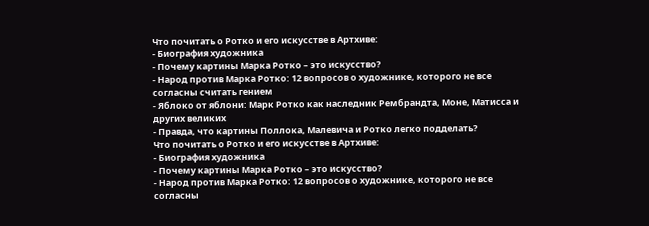Что почитать о Ротко и его искусстве в Артхиве:
- Биография художника
- Почему картины Марка Ротко – это искусство?
- Народ против Марка Ротко: 12 вопросов о художнике, которого не все согласны считать гением
- Яблоко от яблони: Марк Ротко как наследник Рембрандта, Моне, Матисса и других великих
- Правда, что картины Поллока, Малевича и Ротко легко подделать?
Что почитать о Ротко и его искусстве в Артхиве:
- Биография художника
- Почему картины Марка Ротко – это искусство?
- Народ против Марка Ротко: 12 вопросов о художнике, которого не все согласны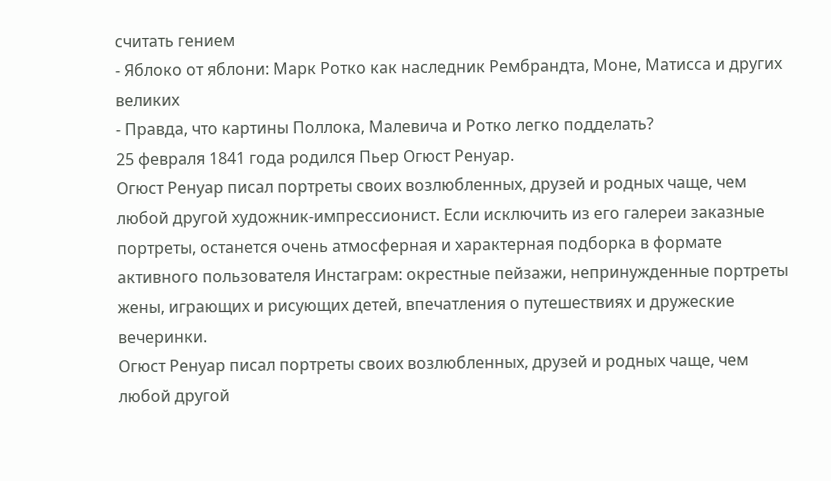считать гением
- Яблоко от яблони: Марк Ротко как наследник Рембрандта, Моне, Матисса и других великих
- Правда, что картины Поллока, Малевича и Ротко легко подделать?
25 февраля 1841 года родился Пьер Огюст Ренуар.
Огюст Ренуар писал портреты своих возлюбленных, друзей и родных чаще, чем любой другой художник-импрессионист. Если исключить из его галереи заказные портреты, останется очень атмосферная и характерная подборка в формате активного пользователя Инстаграм: окрестные пейзажи, непринужденные портреты жены, играющих и рисующих детей, впечатления о путешествиях и дружеские вечеринки.
Огюст Ренуар писал портреты своих возлюбленных, друзей и родных чаще, чем любой другой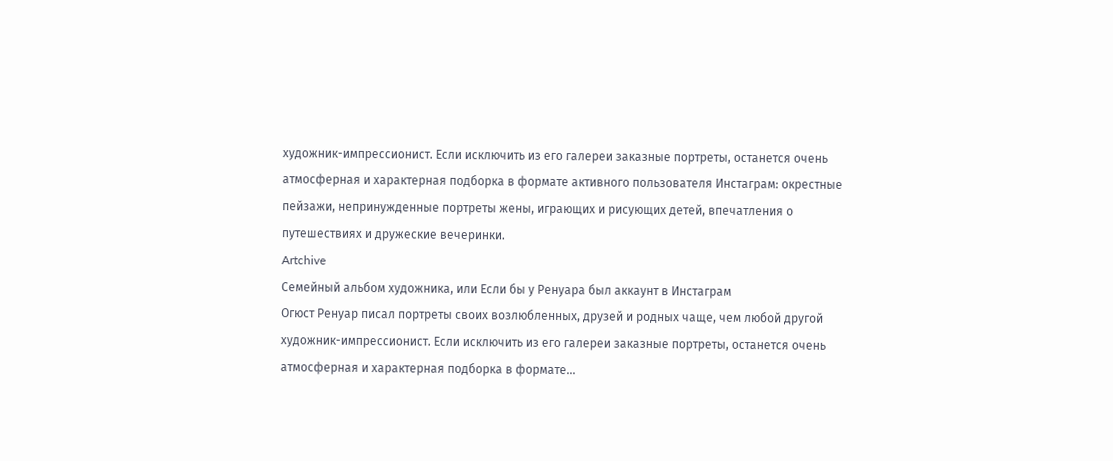художник-импрессионист. Если исключить из его галереи заказные портреты, останется очень атмосферная и характерная подборка в формате активного пользователя Инстаграм: окрестные пейзажи, непринужденные портреты жены, играющих и рисующих детей, впечатления о путешествиях и дружеские вечеринки.
Artchive
Семейный альбом художника, или Если бы у Ренуара был аккаунт в Инстаграм
Огюст Ренуар писал портреты своих возлюбленных, друзей и родных чаще, чем любой другой художник-импрессионист. Если исключить из его галереи заказные портреты, останется очень атмосферная и характерная подборка в формате...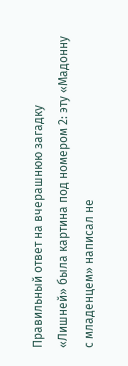Правильный ответ на вчерашнюю загадку
«Лишней» была картина под номером 2: эту «Мадонну с младенцем» написал не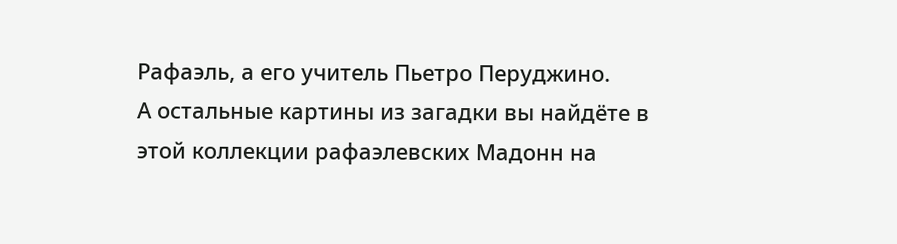Рафаэль, а его учитель Пьетро Перуджино.
А остальные картины из загадки вы найдёте в этой коллекции рафаэлевских Мадонн на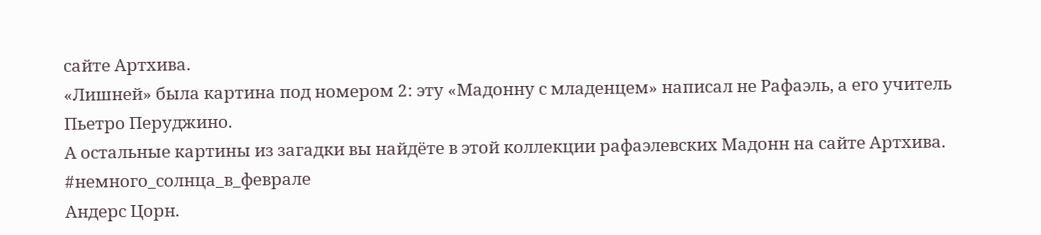сайте Артхива.
«Лишней» была картина под номером 2: эту «Мадонну с младенцем» написал не Рафаэль, а его учитель Пьетро Перуджино.
А остальные картины из загадки вы найдёте в этой коллекции рафаэлевских Мадонн на сайте Артхива.
#немного_солнца_в_феврале
Андерс Цорн.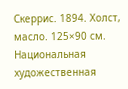Скеррис. 1894. Холст, масло. 125×90 см. Национальная художественная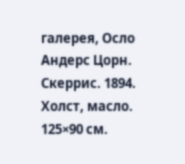галерея, Осло
Андерс Цорн. Скеррис. 1894. Холст, масло. 125×90 см.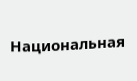Национальная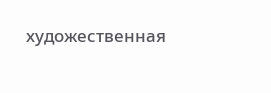художественная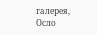галерея, Осло